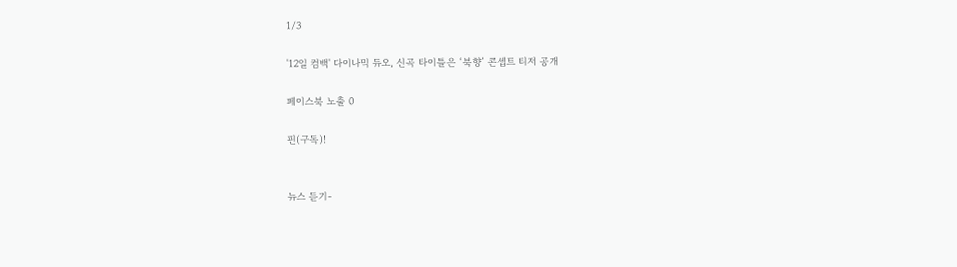1/3

'12일 컴백' 다이나믹 듀오, 신곡 타이틀은 ‘북향’ 콘셉트 티저 공개

페이스북 노출 0

핀(구독)!


뉴스 듣기-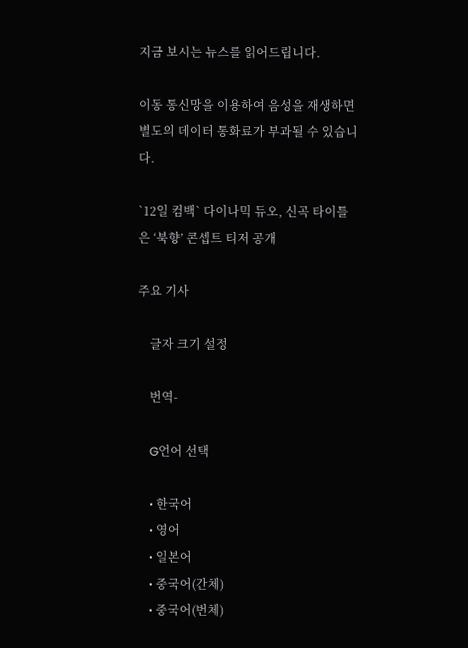지금 보시는 뉴스를 읽어드립니다.

이동 통신망을 이용하여 음성을 재생하면 별도의 데이터 통화료가 부과될 수 있습니다.

`12일 컴백` 다이나믹 듀오, 신곡 타이틀은 ‘북향’ 콘셉트 티저 공개

주요 기사

    글자 크기 설정

    번역-

    G언어 선택

    • 한국어
    • 영어
    • 일본어
    • 중국어(간체)
    • 중국어(번체)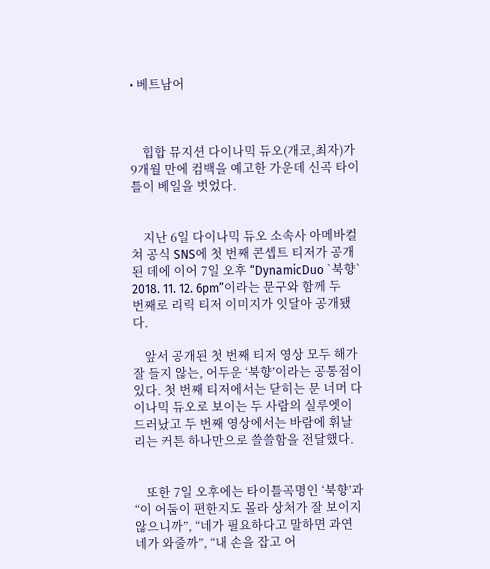• 베트남어



    힙합 뮤지션 다이나믹 듀오(개코,최자)가 9개월 만에 컴백을 예고한 가운데 신곡 타이틀이 베일을 벗었다.


    지난 6일 다이나믹 듀오 소속사 아메바컬쳐 공식 SNS에 첫 번째 콘셉트 티저가 공개된 데에 이어 7일 오후 “DynamicDuo `북향` 2018. 11. 12. 6pm”이라는 문구와 함께 두 번째로 리릭 티저 이미지가 잇달아 공개됐다.

    앞서 공개된 첫 번째 티저 영상 모두 해가 잘 들지 않는, 어두운 ‘북향’이라는 공통점이 있다. 첫 번째 티저에서는 닫히는 문 너머 다이나믹 듀오로 보이는 두 사람의 실루엣이 드러났고 두 번째 영상에서는 바람에 휘날리는 커튼 하나만으로 쓸쓸함을 전달했다.


    또한 7일 오후에는 타이틀곡명인 ‘북향’과 “이 어둠이 편한지도 몰라 상처가 잘 보이지 않으니까”, “네가 필요하다고 말하면 과연 네가 와줄까”, “내 손을 잡고 어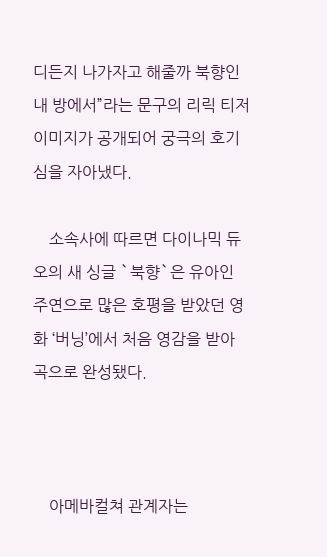디든지 나가자고 해줄까 북향인 내 방에서”라는 문구의 리릭 티저 이미지가 공개되어 궁극의 호기심을 자아냈다.

    소속사에 따르면 다이나믹 듀오의 새 싱글 `북향`은 유아인 주연으로 많은 호평을 받았던 영화 ‘버닝’에서 처음 영감을 받아 곡으로 완성됐다.



    아메바컬쳐 관계자는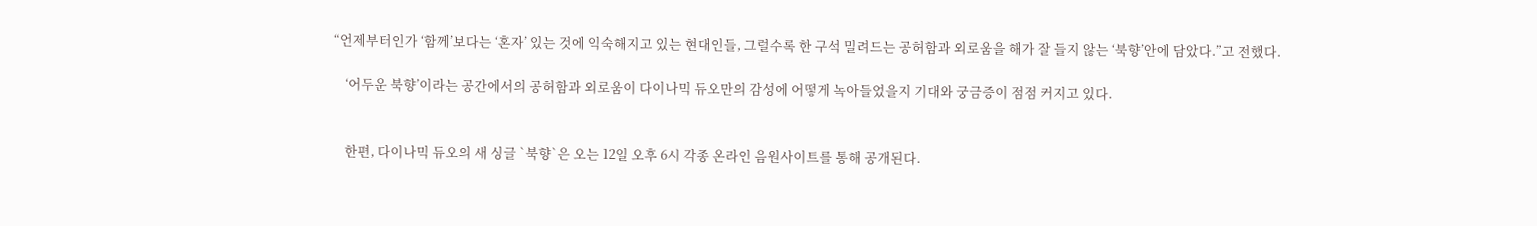“언제부터인가 ‘함께’보다는 ‘혼자’ 있는 것에 익숙해지고 있는 현대인들, 그럴수록 한 구석 밀려드는 공허함과 외로움을 해가 잘 들지 않는 ‘북향’안에 담았다.”고 전했다.

    ‘어두운 북향’이라는 공간에서의 공허함과 외로움이 다이나믹 듀오만의 감성에 어떻게 녹아들었을지 기대와 궁금증이 점점 커지고 있다.


    한편, 다이나믹 듀오의 새 싱글 `북향`은 오는 12일 오후 6시 각종 온라인 음원사이트를 통해 공개된다.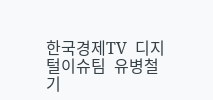한국경제TV  디지털이슈팀  유병철  기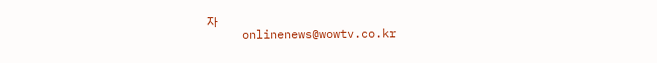자
     onlinenews@wowtv.co.kr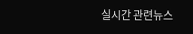실시간 관련뉴스